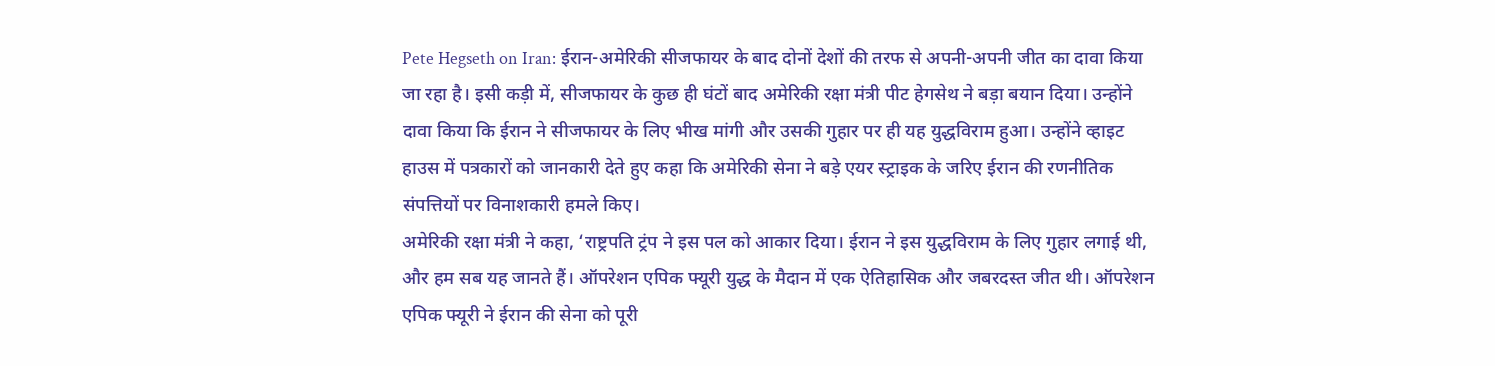Pete Hegseth on Iran: ईरान-अमेरिकी सीजफायर के बाद दोनों देशों की तरफ से अपनी-अपनी जीत का दावा किया जा रहा है। इसी कड़ी में, सीजफायर के कुछ ही घंटों बाद अमेरिकी रक्षा मंत्री पीट हेगसेथ ने बड़ा बयान दिया। उन्होंने दावा किया कि ईरान ने सीजफायर के लिए भीख मांगी और उसकी गुहार पर ही यह युद्धविराम हुआ। उन्होंने व्हाइट हाउस में पत्रकारों को जानकारी देते हुए कहा कि अमेरिकी सेना ने बड़े एयर स्ट्राइक के जरिए ईरान की रणनीतिक संपत्तियों पर विनाशकारी हमले किए।
अमेरिकी रक्षा मंत्री ने कहा, ‘राष्ट्रपति ट्रंप ने इस पल को आकार दिया। ईरान ने इस युद्धविराम के लिए गुहार लगाई थी, और हम सब यह जानते हैं। ऑपरेशन एपिक फ्यूरी युद्ध के मैदान में एक ऐतिहासिक और जबरदस्त जीत थी। ऑपरेशन एपिक फ्यूरी ने ईरान की सेना को पूरी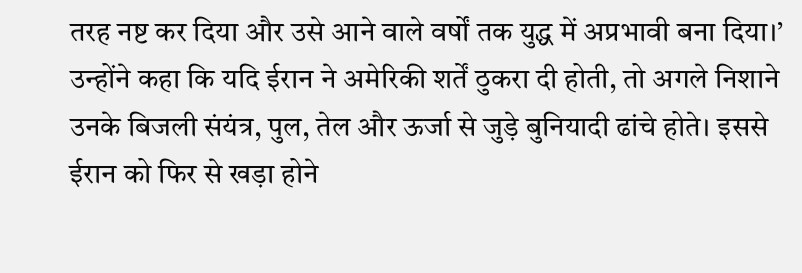तरह नष्ट कर दिया और उसे आने वाले वर्षों तक युद्ध में अप्रभावी बना दिया।’
उन्होंने कहा कि यदि ईरान ने अमेरिकी शर्तें ठुकरा दी होती, तो अगले निशाने उनके बिजली संयंत्र, पुल, तेल और ऊर्जा से जुड़े बुनियादी ढांचे होते। इससे ईरान को फिर से खड़ा होने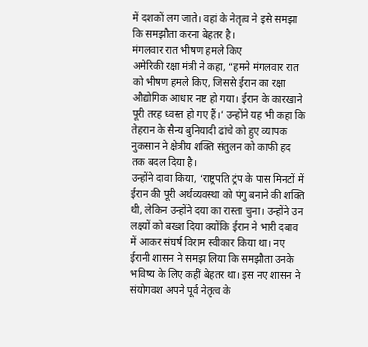में दशकों लग जाते। वहां के नेतृत्व ने इसे समझा कि समझौता करना बेहतर है।
मंगलवार रात भीषण हमले किए
अमेरिकी रक्षा मंत्री ने कहा, “हमने मंगलवार रात को भीषण हमले किए, जिससे ईरान का रक्षा औद्योगिक आधार नष्ट हो गया। ईरान के कारखाने पूरी तरह ध्वस्त हो गए हैं।’ उन्होंने यह भी कहा कि तेहरान के सैन्य बुनियादी ढांचे को हुए व्यापक नुकसान ने क्षेत्रीय शक्ति संतुलन को काफी हद तक बदल दिया है।
उन्होंने दावा किया, ‘राष्ट्रपति ट्रंप के पास मिनटों में ईरान की पूरी अर्थव्यवस्था को पंगु बनाने की शक्ति थी, लेकिन उन्होंने दया का रास्ता चुना। उन्होंने उन लक्ष्यों को बख्श दिया क्योंकि ईरान ने भारी दबाव में आकर संघर्ष विराम स्वीकार किया था। नए ईरानी शासन ने समझ लिया कि समझौता उनके भविष्य के लिए कहीं बेहतर था। इस नए शासन ने संयोगवश अपने पूर्व नेतृत्व के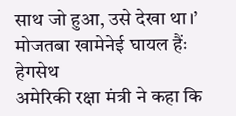साथ जो हुआ, उसे देखा था।’
मोजतबा खामेनेई घायल हैंः हेगसेथ
अमेरिकी रक्षा मंत्री ने कहा कि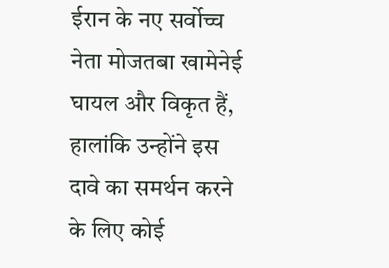ईरान के नए सर्वोच्च नेता मोजतबा खामेनेई घायल और विकृत हैं, हालांकि उन्होंने इस दावे का समर्थन करने के लिए कोई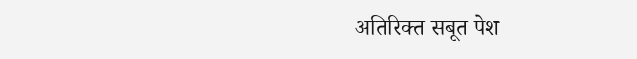अतिरिक्त सबूत पेश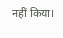नहीं किया।